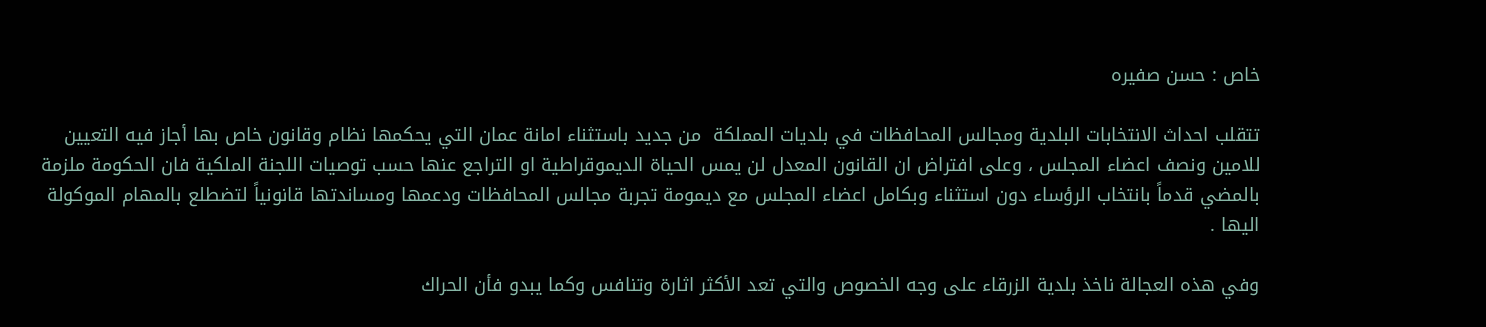خاص : حسن صفيره

تتقلب احداث الانتخابات البلدية ومجالس المحافظات في بلديات المملكة  من جديد باستثناء امانة عمان التي يحكمها نظام وقانون خاص بها أجاز فيه التعيين للامين ونصف اعضاء المجلس ، وعلى افتراض ان القانون المعدل لن يمس الحياة الديموقراطية او التراجع عنها حسب توصيات اللجنة الملكية فان الحكومة ملزمة بالمضي قدماً بانتخاب الرؤساء دون استثناء وبكامل اعضاء المجلس مع ديمومة تجربة مجالس المحافظات ودعمها ومساندتها قانونياً لتضطلع بالمهام الموكولة اليها .

وفي هذه العجالة ناخذ بلدية الزرقاء على وجه الخصوص والتي تعد الأكثر اثارة وتنافس وكما يبدو فأن الحراك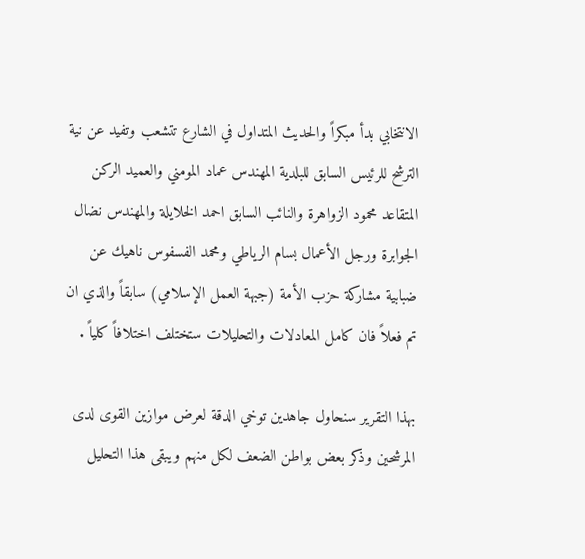الانتخابي بدأ مبكراً والحديث المتداول في الشارع تتشعب وتفيد عن نية الترشح للرئيس السابق للبلدية المهندس عماد المومني والعميد الركن المتقاعد محمود الزواهرة والنائب السابق احمد الخلايلة والمهندس نضال الجوابرة ورجل الأعمال بسام الرياطي ومحمد الفسفوس ناهيك عن ضبابية مشاركة حزب الأمة (جبهة العمل الإسلامي) سابقاً والذي ان تم فعلاً فان كامل المعادلات والتحليلات ستختلف اختلافاً كلياً .

بهذا التقرير سنحاول جاهدين توخي الدقة لعرض موازين القوى لدى المرشحين وذكر بعض بواطن الضعف لكل منهم ويبقى هذا التحليل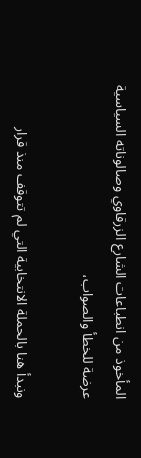المأخوذ من انطباعات الشارع الزرقاوي وصالوناته السياسية عرضة للخطأ والصواب،

ونبدأ هنا بالحملة الانتخابية التي لم تتوقف منذ قرار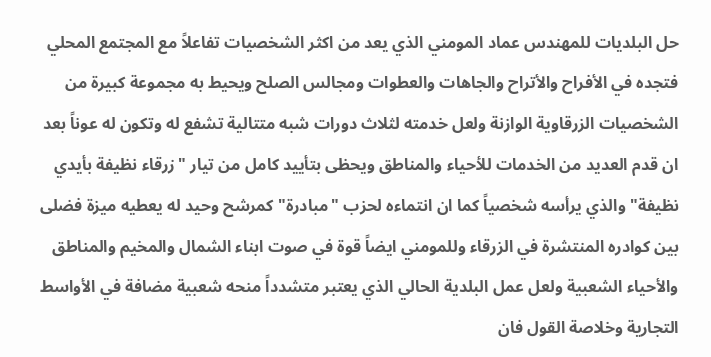حل البلديات للمهندس عماد المومني الذي يعد من اكثر الشخصيات تفاعلاً مع المجتمع المحلي فتجده في الأفراح والأتراح والجاهات والعطوات ومجالس الصلح ويحيط به مجموعة كبيرة من الشخصيات الزرقاوية الوازنة ولعل خدمته لثلاث دورات شبه متتالية تشفع له وتكون له عوناً بعد ان قدم العديد من الخدمات للأحياء والمناطق ويحظى بتأييد كامل من تيار "زرقاء نظيفة بأيدي نظيفة" والذي يرأسه شخصياً كما ان انتماءه لحزب "مبادرة" كمرشح وحيد له يعطيه ميزة فضلى بين كوادره المنتشرة في الزرقاء وللمومني ايضاً قوة في صوت ابناء الشمال والمخيم والمناطق والأحياء الشعبية ولعل عمل البلدية الحالي الذي يعتبر متشدداً منحه شعبية مضافة في الأواسط التجارية وخلاصة القول فان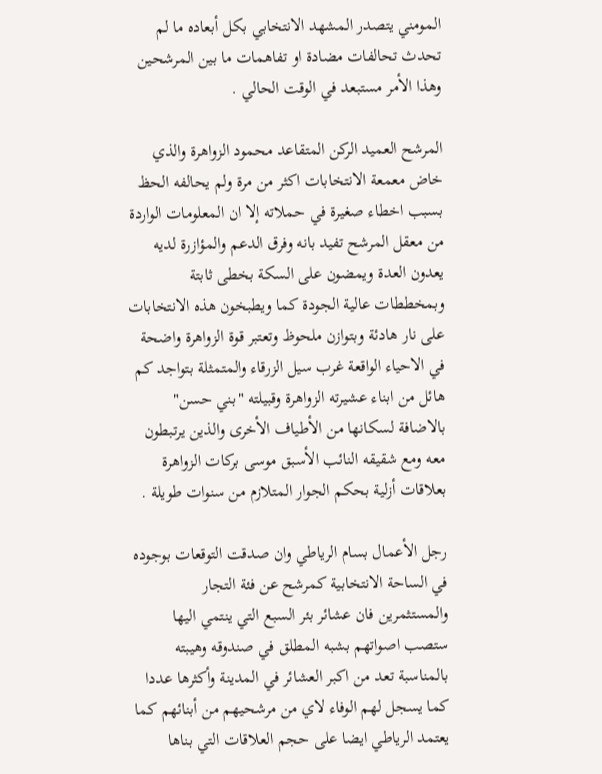المومني يتصدر المشهد الانتخابي بكل أبعاده ما لم تحدث تحالفات مضادة او تفاهمات ما بين المرشحين وهذا الأمر مستبعد في الوقت الحالي .

المرشح العميد الركن المتقاعد محمود الزواهرة والذي خاض معمعة الانتخابات اكثر من مرة ولم يحالفه الحظ بسبب اخطاء صغيرة في حملاته إلا ان المعلومات الواردة من معقل المرشح تفيد بانه وفرق الدعم والمؤازرة لديه يعدون العدة ويمضون على السكة بخطى ثابتة وبمخططات عالية الجودة كما ويطبخون هذه الانتخابات على نار هادئة وبتوازن ملحوظ وتعتبر قوة الزواهرة واضحة في الاحياء الواقعة غرب سيل الزرقاء والمتمثلة بتواجد كم هائل من ابناء عشيرته الزواهرة وقبيلته "بني حسن" بالاضافة لسكانها من الأطياف الأخرى والذين يرتبطون معه ومع شقيقه النائب الأسبق موسى بركات الزواهرة بعلاقات أزلية بحكم الجوار المتلازم من سنوات طويلة .

رجل الأعمال بسام الرياطي وان صدقت التوقعات بوجوده في الساحة الانتخابية كمرشح عن فئة التجار والمستثمرين فان عشائر بئر السبع التي ينتمي اليها ستصب اصواتهم بشبه المطلق في صندوقه وهيبته بالمناسبة تعد من اكبر العشائر في المدينة وأكثرها عددا كما يسجل لهم الوفاء لاي من مرشحيهم من أبنائهم كما يعتمد الرياطي ايضا على حجم العلاقات التي بناها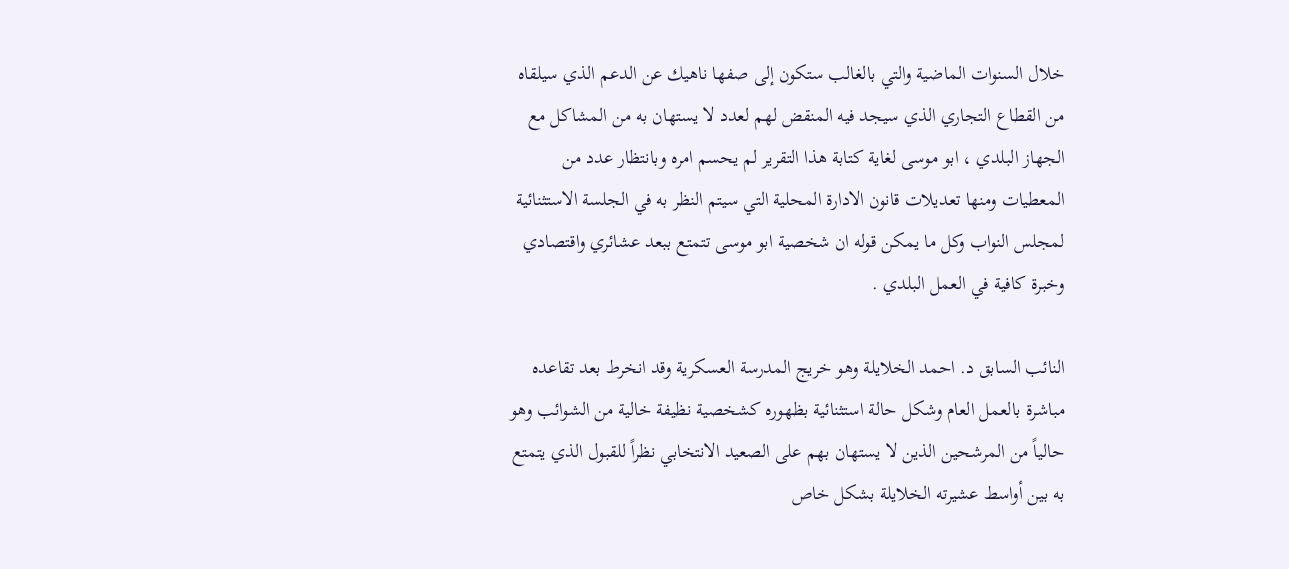خلال السنوات الماضية والتي بالغالب ستكون إلى صفها ناهيك عن الدعم الذي سيلقاه من القطاع التجاري الذي سيجد فيه المنقض لهم لعدد لا يستهان به من المشاكل مع الجهاز البلدي ، ابو موسى لغاية كتابة هذا التقرير لم يحسم امره وبانتظار عدد من المعطيات ومنها تعديلات قانون الادارة المحلية التي سيتم النظر به في الجلسة الاستثنائية لمجلس النواب وكل ما يمكن قوله ان شخصية ابو موسى تتمتع ببعد عشائري واقتصادي وخبرة كافية في العمل البلدي .

النائب السابق د. احمد الخلايلة وهو خريج المدرسة العسكرية وقد انخرط بعد تقاعده مباشرة بالعمل العام وشكل حالة استثنائية بظهوره كشخصية نظيفة خالية من الشوائب وهو حالياً من المرشحين الذين لا يستهان بهم على الصعيد الانتخابي نظراً للقبول الذي يتمتع به بين أواسط عشيرته الخلايلة بشكل خاص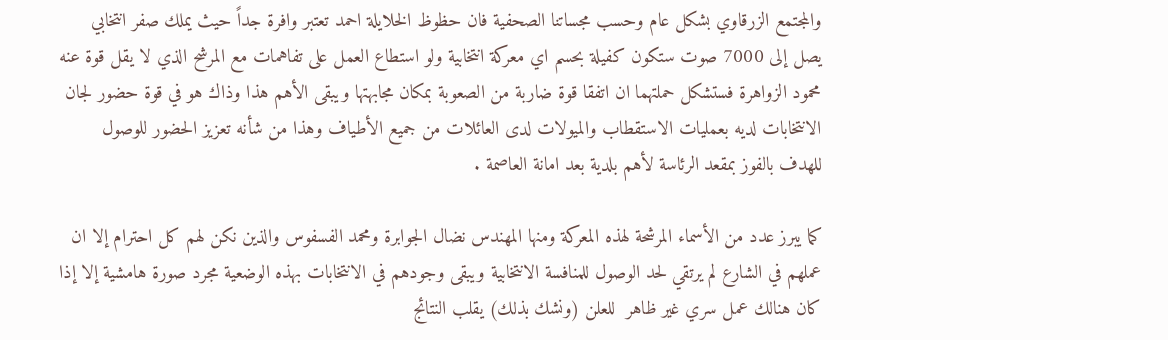والمجتمع الزرقاوي بشكل عام وحسب مجساتنا الصحفية فان حظوظ الخلايلة احمد تعتبر وافرة جداً حيث يملك صفر انتخابي يصل إلى 7000 صوت ستكون كفيلة بحسم اي معركة انتخابية ولو استطاع العمل على تفاهمات مع المرشح الذي لا يقل قوة عنه محمود الزواهرة فستشكل حملتهما ان اتفقا قوة ضاربة من الصعوبة بمكان مجابهتها ويبقى الأهم هذا وذاك هو في قوة حضور لجان الانتخابات لديه بعمليات الاستقطاب والميولات لدى العائلات من جميع الأطياف وهذا من شأنه تعزيز الحضور للوصول للهدف بالفوز بمقعد الرئاسة لأهم بلدية بعد امانة العاصمة .

كما يبرز عدد من الأسماء المرشحة لهذه المعركة ومنها المهندس نضال الجوابرة ومحمد الفسفوس والذين نكن لهم كل احترام إلا ان عملهم في الشارع لم يرتقي لحد الوصول للمنافسة الانتخابية ويبقى وجودهم في الانتخابات بهذه الوضعية مجرد صورة هامشية إلا إذا كان هنالك عمل سري غير ظاهر  للعلن (ونشك بذلك) يقلب النتائج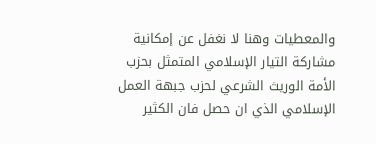والمعطيات وهنا لا نغفل عن إمكانية مشاركة التيار الإسلامي المتمثل بحزب الأمة الوريث الشرعي لحزب جبهة العمل الإسلامي الذي ان حصل فان الكثير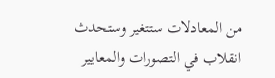من المعادلات ستتغير وستحدث انقلاب في التصورات والمعايير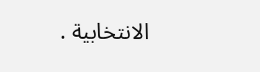الانتخابية .